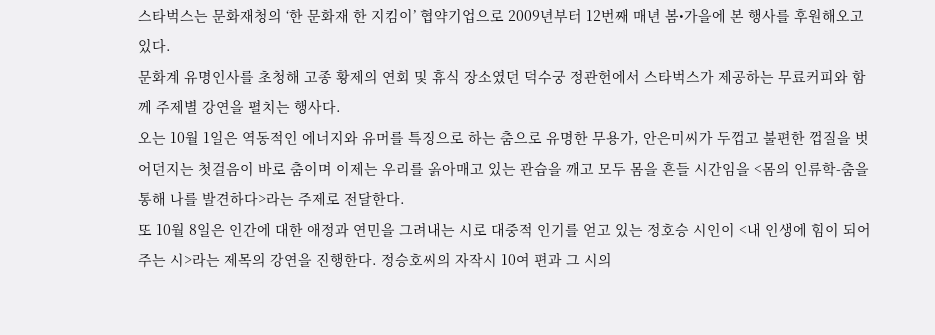스타벅스는 문화재청의 ‘한 문화재 한 지킴이’ 협약기업으로 2009년부터 12번째 매년 봄•가을에 본 행사를 후원해오고 있다.
문화계 유명인사를 초청해 고종 황제의 연회 및 휴식 장소였던 덕수궁 정관헌에서 스타벅스가 제공하는 무료커피와 함께 주제별 강연을 펼치는 행사다.
오는 10월 1일은 역동적인 에너지와 유머를 특징으로 하는 춤으로 유명한 무용가, 안은미씨가 두껍고 불편한 껍질을 벗어던지는 첫걸음이 바로 춤이며 이제는 우리를 옭아매고 있는 관습을 깨고 모두 몸을 흔들 시간임을 <몸의 인류학-춤을 통해 나를 발견하다>라는 주제로 전달한다.
또 10월 8일은 인간에 대한 애정과 연민을 그려내는 시로 대중적 인기를 얻고 있는 정호승 시인이 <내 인생에 힘이 되어주는 시>라는 제목의 강연을 진행한다. 정승호씨의 자작시 10여 편과 그 시의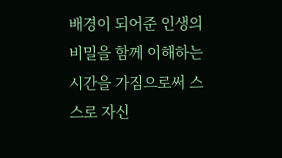배경이 되어준 인생의 비밀을 함께 이해하는 시간을 가짐으로써 스스로 자신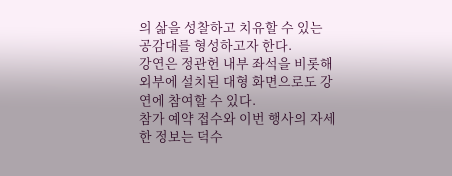의 삶을 성찰하고 치유할 수 있는 공감대를 형성하고자 한다.
강연은 정관헌 내부 좌석을 비롯해 외부에 설치된 대형 화면으로도 강연에 참여할 수 있다.
참가 예약 접수와 이번 행사의 자세한 정보는 덕수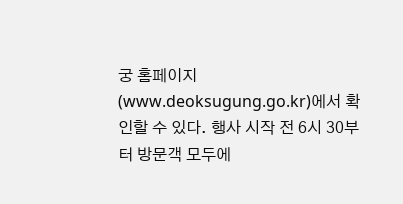궁 홈페이지(www.deoksugung.go.kr)에서 확인할 수 있다. 행사 시작 전 6시 30부터 방문객 모두에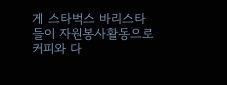게 스타벅스 바리스타들이 자원봉사활동으로 커피와 다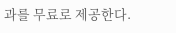과를 무료로 제공한다.